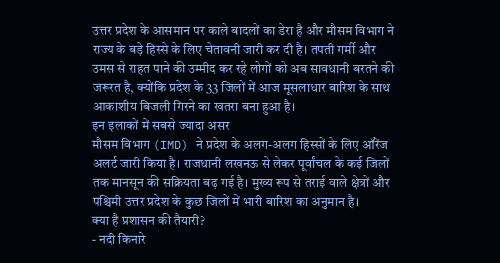उत्तर प्रदेश के आसमान पर काले बादलों का डेरा है और मौसम विभाग ने राज्य के बड़े हिस्से के लिए चेतावनी जारी कर दी है। तपती गर्मी और उमस से राहत पाने की उम्मीद कर रहे लोगों को अब सावधानी बरतने की जरूरत है, क्योंकि प्रदेश के 33 जिलों में आज मूसलाधार बारिश के साथ आकाशीय बिजली गिरने का खतरा बना हुआ है।
इन इलाकों में सबसे ज्यादा असर
मौसम विभाग (IMD) ने प्रदेश के अलग-अलग हिस्सों के लिए ऑरेंज अलर्ट जारी किया है। राजधानी लखनऊ से लेकर पूर्वांचल के कई जिलों तक मानसून की सक्रियता बढ़ गई है। मुख्य रूप से तराई वाले क्षेत्रों और पश्चिमी उत्तर प्रदेश के कुछ जिलों में भारी बारिश का अनुमान है।
क्या है प्रशासन की तैयारी?
- नदी किनारे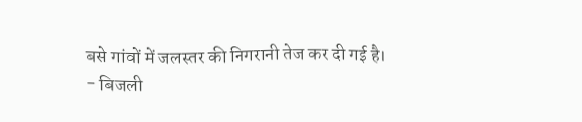बसे गांवों में जलस्तर की निगरानी तेज कर दी गई है।
- बिजली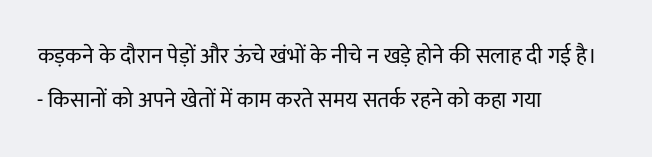कड़कने के दौरान पेड़ों और ऊंचे खंभों के नीचे न खड़े होने की सलाह दी गई है।
- किसानों को अपने खेतों में काम करते समय सतर्क रहने को कहा गया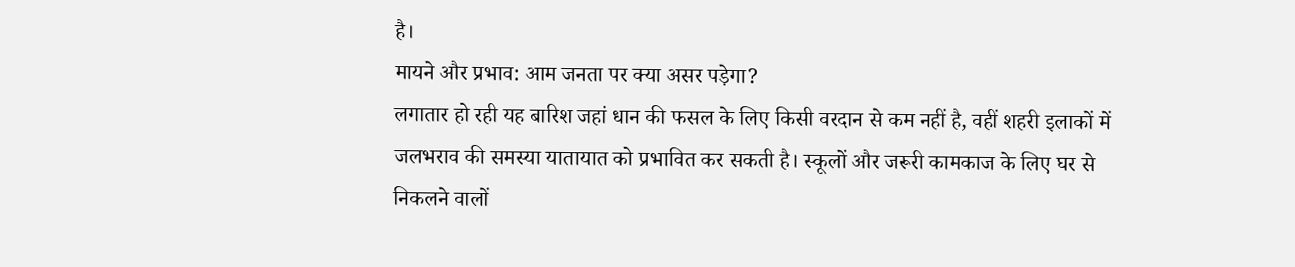है।
मायने और प्रभाव: आम जनता पर क्या असर पड़ेगा?
लगातार हो रही यह बारिश जहां धान की फसल के लिए किसी वरदान से कम नहीं है, वहीं शहरी इलाकों में जलभराव की समस्या यातायात को प्रभावित कर सकती है। स्कूलों और जरूरी कामकाज के लिए घर से निकलने वालों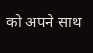को अपने साथ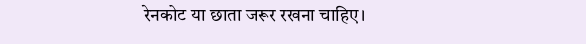रेनकोट या छाता जरूर रखना चाहिए।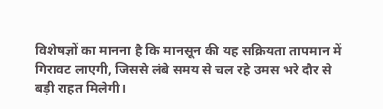विशेषज्ञों का मानना है कि मानसून की यह सक्रियता तापमान में गिरावट लाएगी, जिससे लंबे समय से चल रहे उमस भरे दौर से बड़ी राहत मिलेगी।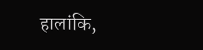हालांकि,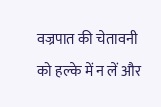वज्रपात की चेतावनी को हल्के में न लें और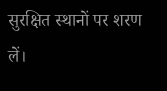सुरक्षित स्थानों पर शरण लें।